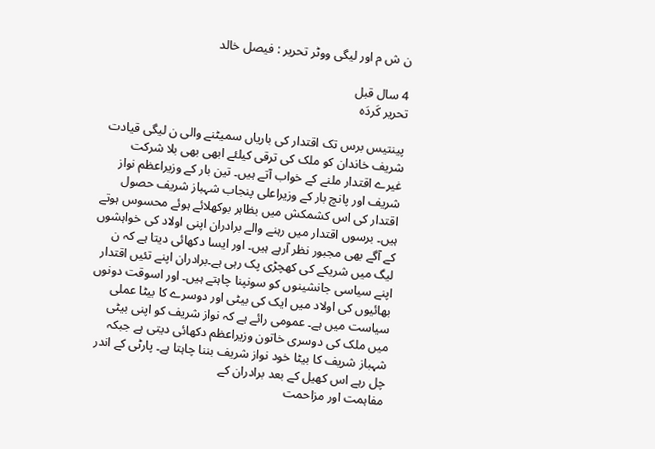ن ش م اور لیگی ووٹر تحریر : فیصل خالد

4 سال قبل
تحریر کَردَہ

پینتیس برس تک اقتدار کی باریاں سمیٹنے والی ن لیگی قیادت شریف خاندان کو ملک کی ترقی کیلئے ابھی بھی بلا شرکت غیرے اقتدار ملنے کے خواب آتے ہیں۔ تین بار کے وزیراعظم نواز شریف اور پانچ بار کے وزیراعلی پنجاب شہباز شریف حصول اقتدار کی اس کشمکش میں بظاہر بوکھلائے ہوئے محسوس ہوتے ہیں۔ برسوں اقتدار میں رہنے والے برادران اپنی اولاد کی خواہشوں کے آگے بھی مجبور نظر آرہے ہیں۔ اور ایسا دکھائی دیتا ہے کہ ن لیگ میں شریکے کی کھچڑی پک رہی ہے۔برادران اپنے تئیں اقتدار اپنے سیاسی جانشینوں کو سونپنا چاہتے ہیں۔ اور اسوقت دونوں بھائیوں کی اولاد میں ایک کی بیٹی اور دوسرے کا بیٹا عملی سیاست میں ہے۔ عمومی رائے ہے کہ نواز شریف کو اپنی بیٹی میں ملک کی دوسری خاتون وزیراعظم دکھائی دیتی ہے جبکہ شہباز شریف کا بیٹا خود نواز شریف بننا چاہتا ہے۔ پارٹی کے اندر چل رہے اس کھیل کے بعد برادران کے
مفاہمت اور مزاحمت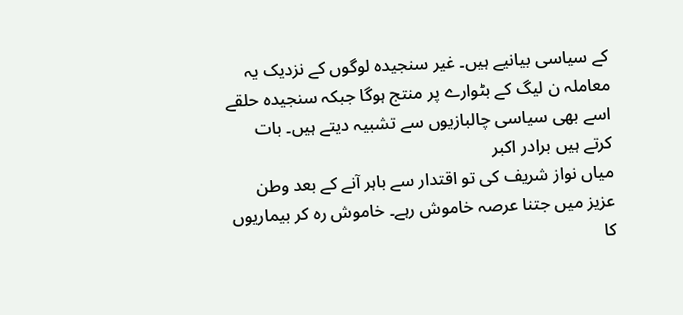کے سیاسی بیانیے ہیں۔ غیر سنجیدہ لوگوں کے نزدیک یہ معاملہ ن لیگ کے بٹوارے پر منتج ہوگا جبکہ سنجیدہ حلقے اسے بھی سیاسی چالبازیوں سے تشبیہ دیتے ہیں۔ بات کرتے ہیں برادر اکبر
میاں نواز شریف کی تو اقتدار سے باہر آنے کے بعد وطن عزیز میں جتنا عرصہ خاموش رہے۔ خاموش رہ کر بیماریوں کا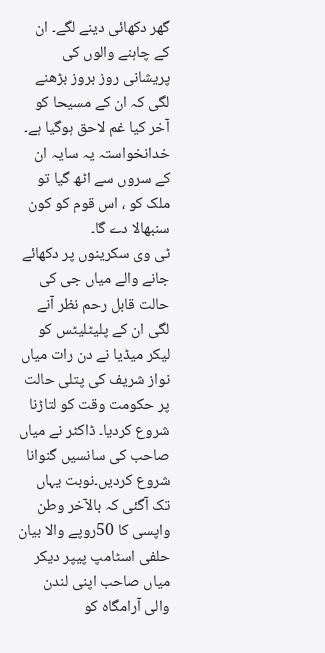گھر دکھائی دینے لگے۔ ان کے چاہنے والوں کی پریشانی روز بروز بڑھنے لگی کہ ان کے مسیحا کو آخر کیا غم لاحق ہوگیا ہے۔ خدانخواستہ یہ سایہ ان کے سروں سے اٹھ گیا تو ملک کو ، اس قوم کو کون سنبھالا دے گا۔
ٹی وی سکرینوں پر دکھائے جانے والے میاں جی کی حالت قابل رحم نظر آنے لگی ان کے پلیٹلیٹس کو لیکر میڈیا نے دن رات میاں نواز شریف کی پتلی حالت پر حکومت وقت کو لتاڑنا شروع کردیا۔ ڈاکٹر نے میاں صاحب کی سانسیں گنوانا شروع کردیں۔نوبت یہاں تک آگئی کہ بالآخر وطن واپسی کا 50روپے والا بیان حلفی اسٹامپ پیپر دیکر میاں صاحب اپنی لندن والی آرامگاہ کو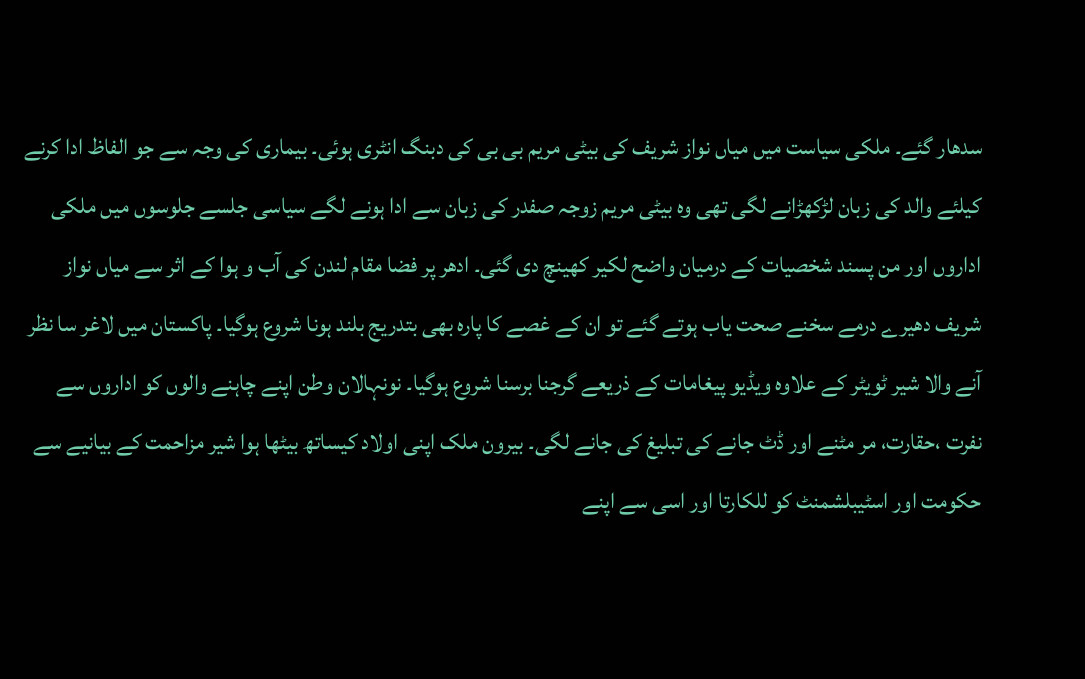سدھار گئے۔ ملکی سیاست میں میاں نواز شریف کی بیٹی مریم بی بی کی دبنگ انٹری ہوئی۔ بیماری کی وجہ سے جو الفاظ ادا کرنے کیلئے والد کی زبان لڑکھڑانے لگی تھی وہ بیٹی مریم زوجہ صفدر کی زبان سے ادا ہونے لگے سیاسی جلسے جلوسوں میں ملکی اداروں اور من پسند شخصیات کے درمیان واضح لکیر کھینچ دی گئی۔ ادھر پر فضا مقام لندن کی آب و ہوا کے اثر سے میاں نواز شریف دھیرے درمے سخنے صحت یاب ہوتے گئے تو ان کے غصے کا پارہ بھی بتدریج بلند ہونا شروع ہوگیا۔ پاکستان میں لاغر سا نظر آنے والا شیر ٹویٹر کے علاوہ ویڈیو پیغامات کے ذریعے گرجنا برسنا شروع ہوگیا۔ نونہالان وطن اپنے چاہنے والوں کو اداروں سے نفرت ،حقارت، مر مٹنے اور ڈٹ جانے کی تبلیغ کی جانے لگی۔ بیرون ملک اپنی اولاد کیساتھ بیٹھا ہوا شیر مزاحمت کے بیانیے سے حکومت اور اسٹیبلشمنٹ کو للکارتا اور اسی سے اپنے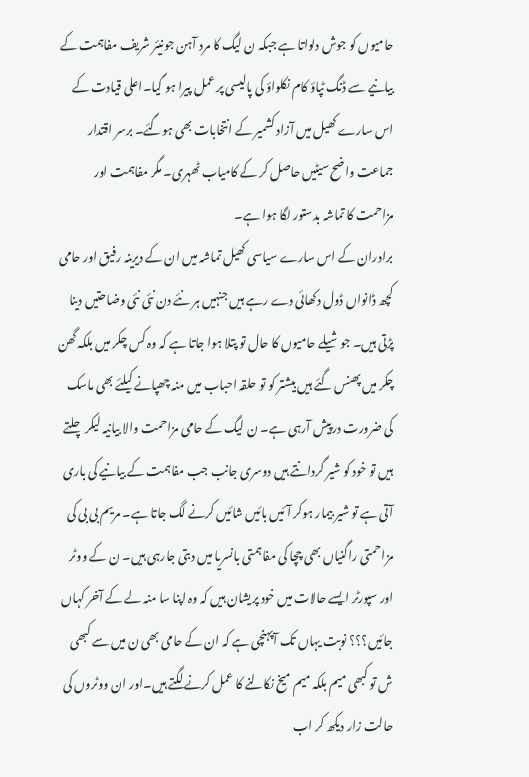حامیوں کو جوش دلواتا ہے جبکہ ن لیگ کا مرد آہن جونیئر شریف مفاہمت کے بیانیے سے ڈنگ ٹپاؤ کام نکلواؤ کی پالیسی پر عمل پیرا ہو گیا۔اعلی قیادت کے اس سارے کھیل میں آزاد کشمیر کے انتخابات بھی ہوگئے۔ برسر اقتدار جماعت واضح سیٹیں حاصل کر کے کامیاب ٹھہری۔ مگر مفاہمت اور مزاحمت کا تماشہ بدستور لگا ہوا ہے۔
برادران کے اس سارے سیاسی کھیل تماشہ میں ان کے دیرینہ رفیق اور حامی کچھ ڈانواں ڈول دکھائی دے رہے ہیں جنہیں ہر نئے دن نئی نئی وضاحتیں دینا پڑتی ہیں۔ جوشیلے حامیوں کا حال تو پتلا ہوا جاتا ہے کہ وہ کس چکر میں بلکہ گھن چکر میں پھنس گئے ہیں بیشتر کو تو حلقہ احباب میں منہ چھپانے کیلئے بھی ماسک کی ضرورت درپیش آرہی ہے۔ ن لیگ کے حامی مزاحمت والا بیانیہ لیکر چلتے ہیں تو خود کو شیر گردانتے ہیں دوسری جانب جب مفاہمت کے بیانیے کی باری آتی ہے تو شیر بیمار ہوکر آئیں بائیں شائیں کرنے لگ جاتا ہے۔ مریم بی بی کی مزاحمتی راگنیاں بھی چچا کی مفاہمتی بانسریا میں دبتی جارہی ہیں۔ ن کے ووٹر اور سپورٹر ایسے حالات میں خود پریشان ہیں کہ وہ اپنا سا منہ لے کے آخر کہاں جائیں؟؟؟ نوبت یہاں تک آپہنچی ہے کہ ان کے حامی بھی ن میں سے کبھی ش تو کبھی میم بلکہ میم میخ نکالنے کا عمل کرنے لگتے ہیں۔اور ان ووٹروں کی حالت زار دیکھ کر اب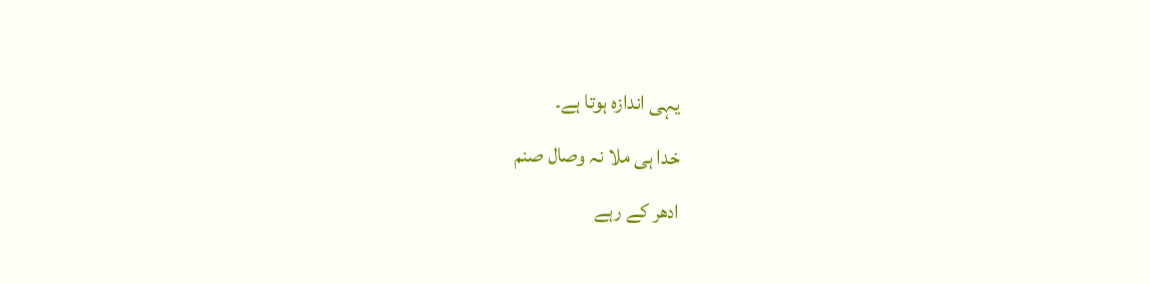یہی اندازہ ہوتا ہے۔
خدا ہی ملا نہ وصال صنم
ادھر کے رہے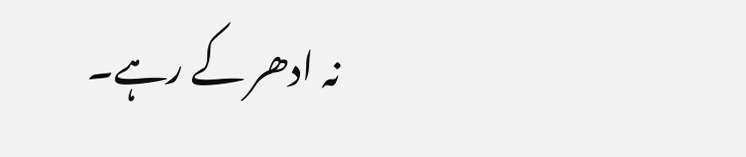نہ ادھر کے رہے۔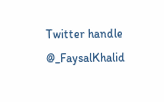Twitter handle
@_FaysalKhalid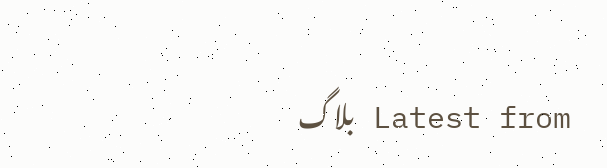Latest from بلاگ